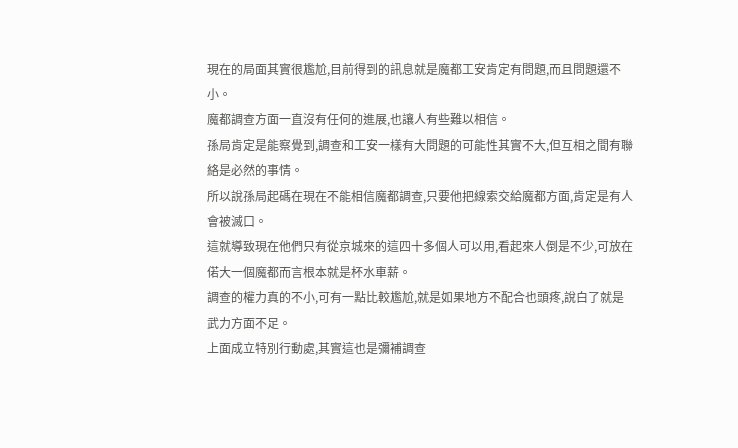現在的局面其實很尷尬,目前得到的訊息就是魔都工安肯定有問題,而且問題還不小。
魔都調查方面一直沒有任何的進展,也讓人有些難以相信。
孫局肯定是能察覺到,調查和工安一樣有大問題的可能性其實不大,但互相之間有聯絡是必然的事情。
所以說孫局起碼在現在不能相信魔都調查,只要他把線索交給魔都方面,肯定是有人會被滅口。
這就導致現在他們只有從京城來的這四十多個人可以用,看起來人倒是不少,可放在偌大一個魔都而言根本就是杯水車薪。
調查的權力真的不小,可有一點比較尷尬,就是如果地方不配合也頭疼,說白了就是武力方面不足。
上面成立特別行動處,其實這也是彌補調查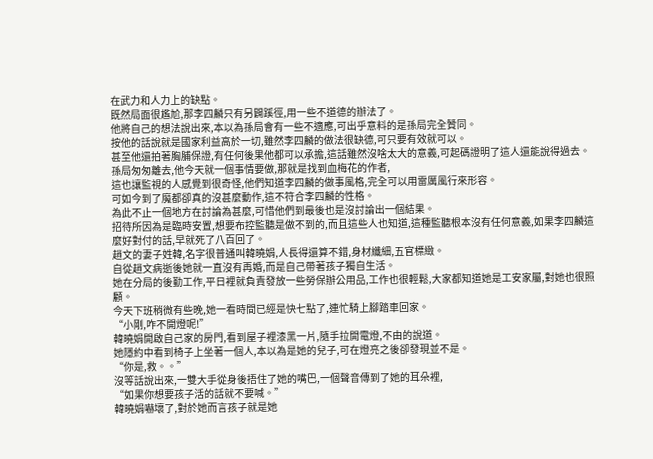在武力和人力上的缺點。
既然局面很尷尬,那李四麟只有另闢蹊徑,用一些不道德的辦法了。
他將自己的想法說出來,本以為孫局會有一些不適應,可出乎意料的是孫局完全贊同。
按他的話說就是國家利益高於一切,雖然李四麟的做法很缺德,可只要有效就可以。
甚至他還拍著胸脯保證,有任何後果他都可以承擔,這話雖然沒啥太大的意義,可起碼證明了這人還能說得過去。
孫局匆匆離去,他今天就一個事情要做,那就是找到血梅花的作者,
這也讓監視的人感覺到很奇怪,他們知道李四麟的做事風格,完全可以用雷厲風行來形容。
可如今到了魔都卻真的沒甚麼動作,這不符合李四麟的性格。
為此不止一個地方在討論為甚麼,可惜他們到最後也是沒討論出一個結果。
招待所因為是臨時安置,想要布控監聽是做不到的,而且這些人也知道,這種監聽根本沒有任何意義,如果李四麟這麼好對付的話,早就死了八百回了。
趙文的妻子姓韓,名字很普通叫韓曉娟,人長得還算不錯,身材纖細,五官標緻。
自從趙文病逝後她就一直沒有再婚,而是自己帶著孩子獨自生活。
她在分局的後勤工作,平日裡就負責發放一些勞保辦公用品,工作也很輕鬆,大家都知道她是工安家屬,對她也很照顧。
今天下班稍微有些晚,她一看時間已經是快七點了,連忙騎上腳踏車回家。
“小剛,咋不開燈呢!”
韓曉娟開啟自己家的房門,看到屋子裡漆黑一片,隨手拉開電燈,不由的說道。
她隱約中看到椅子上坐著一個人,本以為是她的兒子,可在燈亮之後卻發現並不是。
“你是,救。。”
沒等話說出來,一雙大手從身後捂住了她的嘴巴,一個聲音傳到了她的耳朵裡,
“如果你想要孩子活的話就不要喊。”
韓曉娟嚇壞了,對於她而言孩子就是她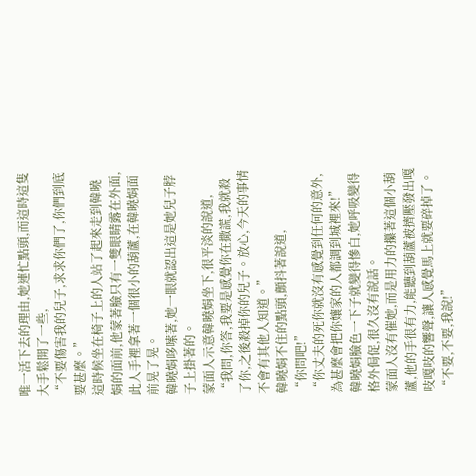唯一活下去的理由,她連忙點頭,而這時這隻大手鬆開了一些,
“不要傷害我的兒子,求求你們了,你們到底要甚麼。”
這時候坐在椅子上的人站了起來走到韓曉娟的面前,他蒙著臉只有一雙眼睛露在外面,此人手裡拿著一個很小的葫蘆,在韓曉娟面前晃了晃。
韓曉娟哆嗦著,她一眼就認出這是她兒子脖子上掛著的。
蒙面人示意韓曉娟坐下,很平淡的說道,
“我問,你答,我要是感覺你在撒謊,我就殺了你,之後殺掉你的兒子。放心,今天的事情不會有其他人知道。”
韓曉娟不住的點頭,顫抖著說道,
“你問吧!”
“你丈夫的死你就沒有感覺到任何的意外,為甚麼會把你孃家的人都調到城裡來!”
韓曉娟臉色一下子就變得慘白,她呼吸變得格外侷促,很久沒有說話。
蒙面人沒有催她,而是用力的攥著這個小葫蘆,他的手很有力,能聽到葫蘆被擠壓發出嘎吱嘎吱的響聲,讓人感覺馬上就要碎掉了。
“不要,不要,我說!”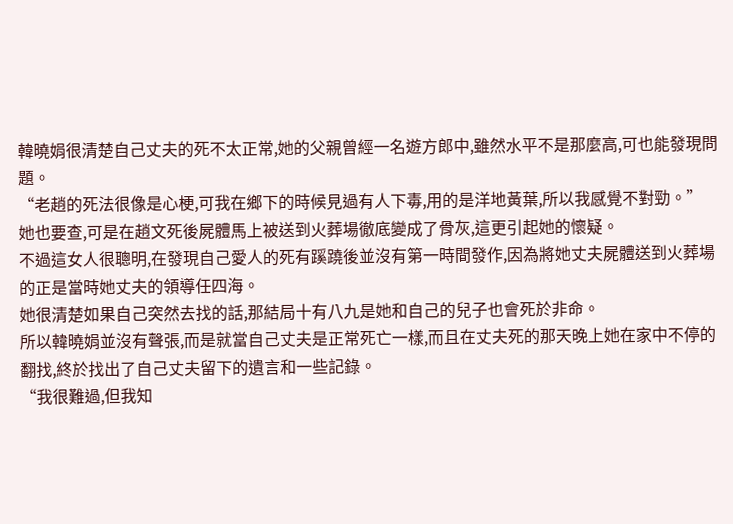韓曉娟很清楚自己丈夫的死不太正常,她的父親曾經一名遊方郎中,雖然水平不是那麼高,可也能發現問題。
“老趙的死法很像是心梗,可我在鄉下的時候見過有人下毒,用的是洋地黃葉,所以我感覺不對勁。”
她也要查,可是在趙文死後屍體馬上被送到火葬場徹底變成了骨灰,這更引起她的懷疑。
不過這女人很聰明,在發現自己愛人的死有蹊蹺後並沒有第一時間發作,因為將她丈夫屍體送到火葬場的正是當時她丈夫的領導任四海。
她很清楚如果自己突然去找的話,那結局十有八九是她和自己的兒子也會死於非命。
所以韓曉娟並沒有聲張,而是就當自己丈夫是正常死亡一樣,而且在丈夫死的那天晚上她在家中不停的翻找,終於找出了自己丈夫留下的遺言和一些記錄。
“我很難過,但我知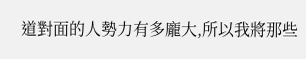道對面的人勢力有多龐大,所以我將那些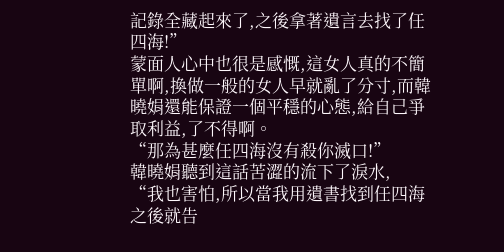記錄全藏起來了,之後拿著遺言去找了任四海!”
蒙面人心中也很是感慨,這女人真的不簡單啊,換做一般的女人早就亂了分寸,而韓曉娟還能保證一個平穩的心態,給自己爭取利益,了不得啊。
“那為甚麼任四海沒有殺你滅口!”
韓曉娟聽到這話苦澀的流下了淚水,
“我也害怕,所以當我用遺書找到任四海之後就告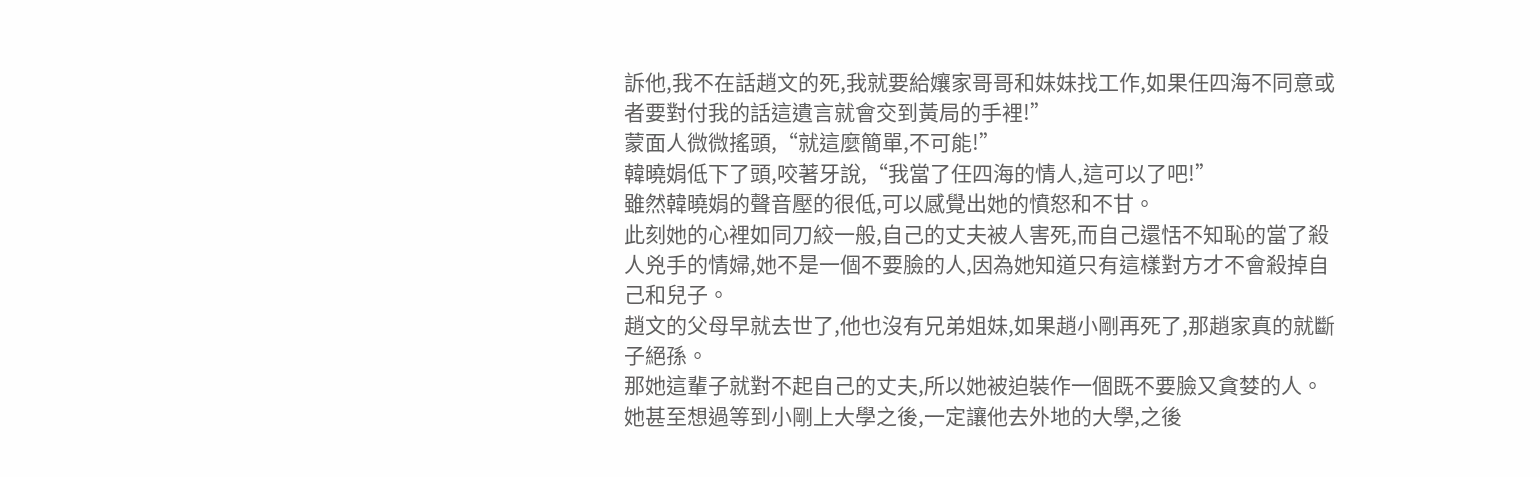訴他,我不在話趙文的死,我就要給孃家哥哥和妹妹找工作,如果任四海不同意或者要對付我的話這遺言就會交到黃局的手裡!”
蒙面人微微搖頭,“就這麼簡單,不可能!”
韓曉娟低下了頭,咬著牙說,“我當了任四海的情人,這可以了吧!”
雖然韓曉娟的聲音壓的很低,可以感覺出她的憤怒和不甘。
此刻她的心裡如同刀絞一般,自己的丈夫被人害死,而自己還恬不知恥的當了殺人兇手的情婦,她不是一個不要臉的人,因為她知道只有這樣對方才不會殺掉自己和兒子。
趙文的父母早就去世了,他也沒有兄弟姐妹,如果趙小剛再死了,那趙家真的就斷子絕孫。
那她這輩子就對不起自己的丈夫,所以她被迫裝作一個既不要臉又貪婪的人。
她甚至想過等到小剛上大學之後,一定讓他去外地的大學,之後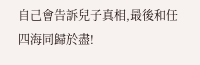自己會告訴兒子真相,最後和任四海同歸於盡!